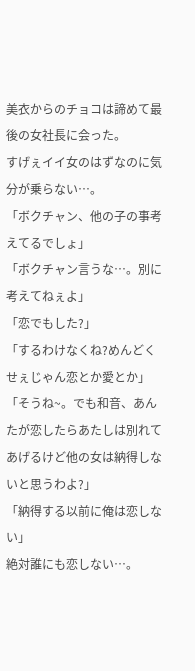美衣からのチョコは諦めて最後の女社長に会った。
すげぇイイ女のはずなのに気分が乗らない…。
「ボクチャン、他の子の事考えてるでしょ」
「ボクチャン言うな…。別に考えてねぇよ」
「恋でもした?」
「するわけなくね?めんどくせぇじゃん恋とか愛とか」
「そうね~。でも和音、あんたが恋したらあたしは別れてあげるけど他の女は納得しないと思うわよ?」
「納得する以前に俺は恋しない」
絶対誰にも恋しない…。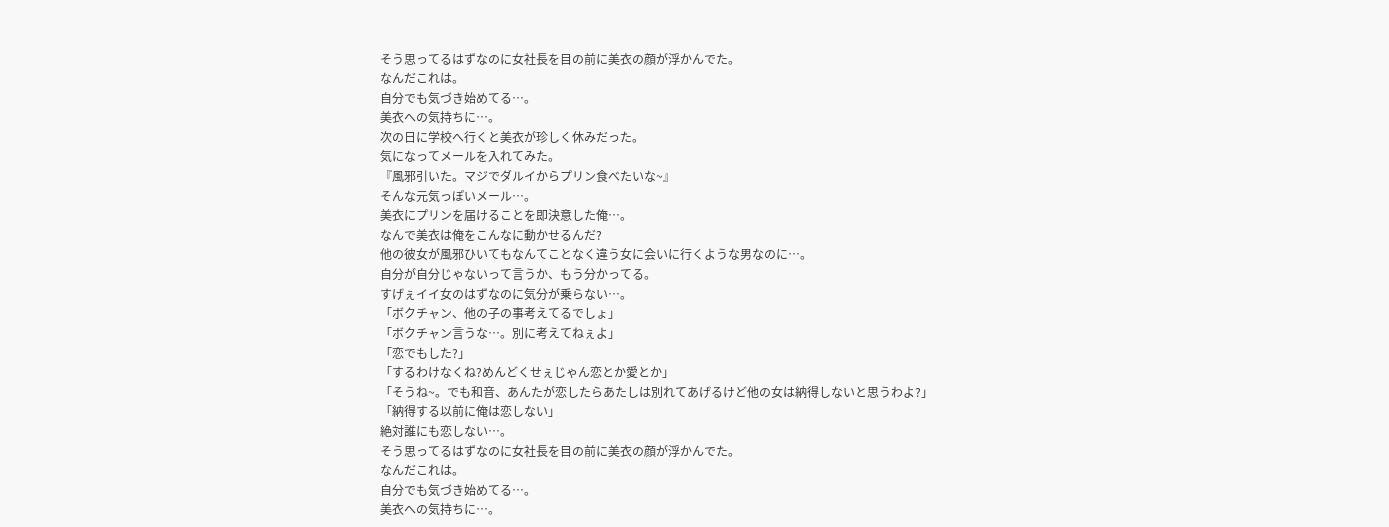そう思ってるはずなのに女社長を目の前に美衣の顔が浮かんでた。
なんだこれは。
自分でも気づき始めてる…。
美衣への気持ちに…。
次の日に学校へ行くと美衣が珍しく休みだった。
気になってメールを入れてみた。
『風邪引いた。マジでダルイからプリン食べたいな~』
そんな元気っぽいメール…。
美衣にプリンを届けることを即決意した俺…。
なんで美衣は俺をこんなに動かせるんだ?
他の彼女が風邪ひいてもなんてことなく違う女に会いに行くような男なのに…。
自分が自分じゃないって言うか、もう分かってる。
すげぇイイ女のはずなのに気分が乗らない…。
「ボクチャン、他の子の事考えてるでしょ」
「ボクチャン言うな…。別に考えてねぇよ」
「恋でもした?」
「するわけなくね?めんどくせぇじゃん恋とか愛とか」
「そうね~。でも和音、あんたが恋したらあたしは別れてあげるけど他の女は納得しないと思うわよ?」
「納得する以前に俺は恋しない」
絶対誰にも恋しない…。
そう思ってるはずなのに女社長を目の前に美衣の顔が浮かんでた。
なんだこれは。
自分でも気づき始めてる…。
美衣への気持ちに…。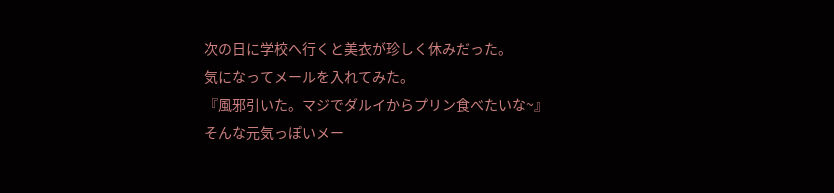次の日に学校へ行くと美衣が珍しく休みだった。
気になってメールを入れてみた。
『風邪引いた。マジでダルイからプリン食べたいな~』
そんな元気っぽいメー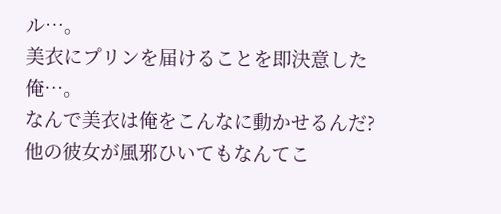ル…。
美衣にプリンを届けることを即決意した俺…。
なんで美衣は俺をこんなに動かせるんだ?
他の彼女が風邪ひいてもなんてこ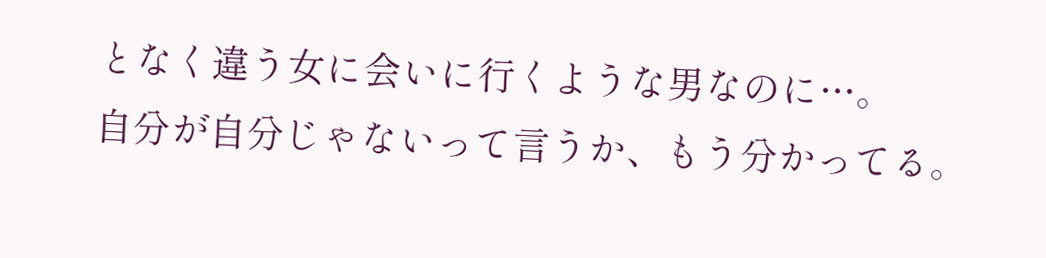となく違う女に会いに行くような男なのに…。
自分が自分じゃないって言うか、もう分かってる。